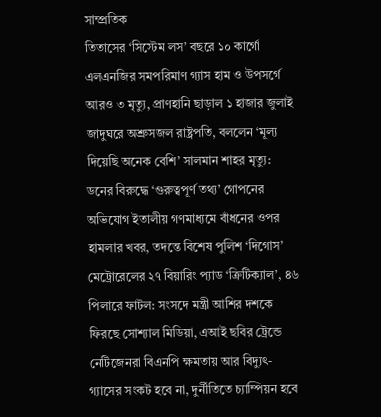সাম্প্রতিক
তিতাসের ‘সিস্টেম লস’ বছরে ১০ কার্গো এলএনজির সমপরিমাণ গ্যাস হাম ও উপসর্গে আরও ৩ মৃত্যু, প্রাণহানি ছাড়াল ১ হাজার জুলাই জাদুঘরে অশ্রুসজল রাষ্ট্রপতি, বললেন ‘মূল্য দিয়েছি অনেক বেশি’ সালমান শাহর মৃত্যু: ডনের বিরুদ্ধে ‘গুরুত্বপূর্ণ তথ্য’ গোপনের অভিযোগ ইতালীয় গণমাধ্যমে বাঁধনের ওপর হামলার খবর, তদন্তে বিশেষ পুলিশ ‘দিগোস’ মেট্রোরেলের ২৭ বিয়ারিং প্যাড ‘ক্রিটিক্যাল’, ৪৬ পিলারে ফাটল: সংসদে মন্ত্রী আশির দশকে ফিরছে সোশ্যাল মিডিয়া, এআই ছবির ট্রেন্ডে নেটিজেনরা বিএনপি ক্ষমতায় আর বিদ্যুৎ-গ্যাসের সংকট হবে না, দুর্নীতিতে চ্যাম্পিয়ন হবে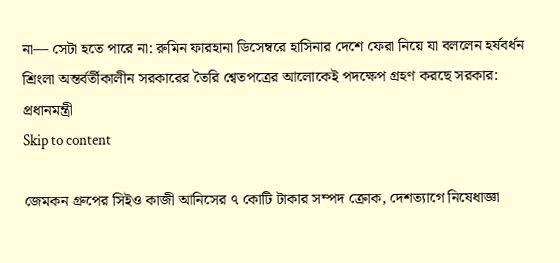না— সেটা হতে পারে না: রুমিন ফারহানা ডিসেম্বরে হাসিনার দেশে ফেরা নিয়ে যা বললেন হর্ষবর্ধন শ্রিংলা অন্তর্বর্তীকালীন সরকারের তৈরি শ্বেতপত্রের আলোকেই পদক্ষেপ গ্রহণ করছে সরকার: প্রধানমন্ত্রী
Skip to content

জেমকন গ্রুপের সিইও কাজী আনিসের ৭ কোটি টাকার সম্পদ ক্রোক, দেশত্যাগে নিষেধাজ্ঞা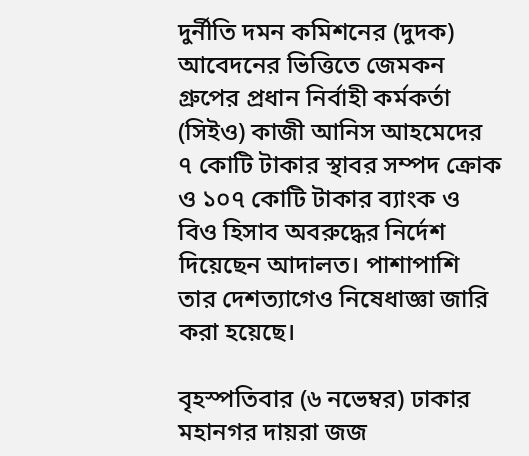দুর্নীতি দমন কমিশনের (দুদক) আবেদনের ভিত্তিতে জেমকন গ্রুপের প্রধান নির্বাহী কর্মকর্তা (সিইও) কাজী আনিস আহমেদের ৭ কোটি টাকার স্থাবর সম্পদ ক্রোক ও ১০৭ কোটি টাকার ব্যাংক ও বিও হিসাব অবরুদ্ধের নির্দেশ দিয়েছেন আদালত। পাশাপাশি তার দেশত্যাগেও নিষেধাজ্ঞা জারি করা হয়েছে।

বৃহস্পতিবার (৬ নভেম্বর) ঢাকার মহানগর দায়রা জজ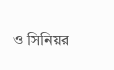ও সিনিয়র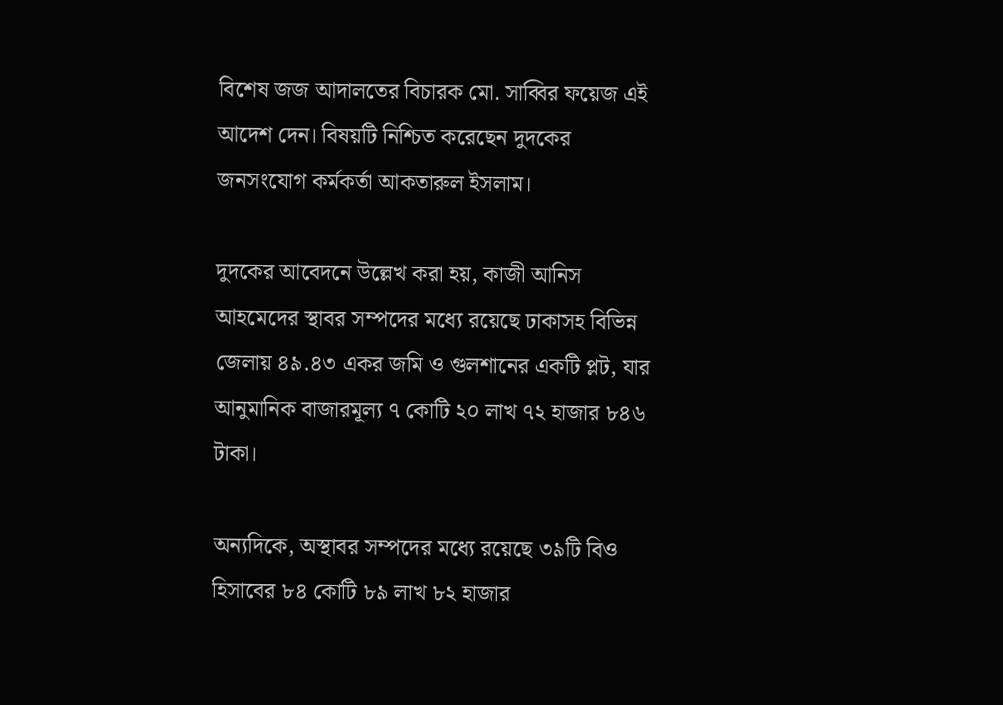বিশেষ জজ আদালতের বিচারক মো. সাব্বির ফয়েজ এই আদেশ দেন। বিষয়টি নিশ্চিত করেছেন দুদকের জনসংযোগ কর্মকর্তা আকতারুল ইসলাম।

দুদকের আবেদনে উল্লেখ করা হয়, কাজী আনিস আহমেদের স্থাবর সম্পদের মধ্যে রয়েছে ঢাকাসহ বিভিন্ন জেলায় ৪৯.৪৩ একর জমি ও গুলশানের একটি প্লট, যার আনুমানিক বাজারমূল্য ৭ কোটি ২০ লাখ ৭২ হাজার ৮৪৬ টাকা।

অন্যদিকে, অস্থাবর সম্পদের মধ্যে রয়েছে ৩৯টি বিও হিসাবের ৮৪ কোটি ৮৯ লাখ ৮২ হাজার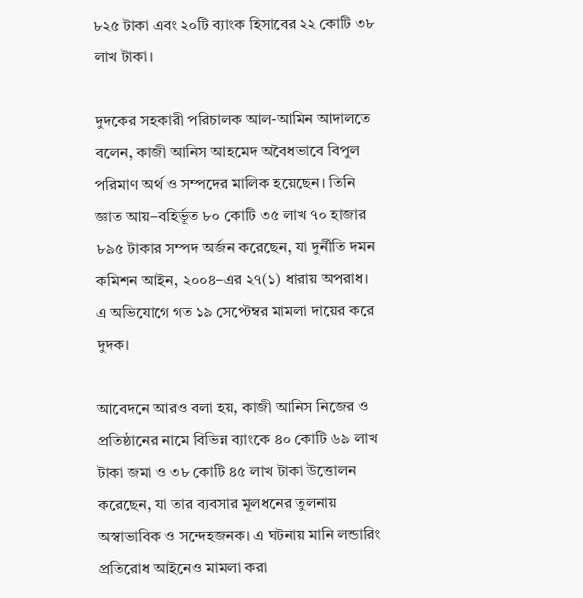৮২৫ টাকা এবং ২০টি ব্যাংক হিসাবের ২২ কোটি ৩৮ লাখ টাকা।

দুদকের সহকারী পরিচালক আল-আমিন আদালতে বলেন, কাজী আনিস আহমেদ অবৈধভাবে বিপুল পরিমাণ অর্থ ও সম্পদের মালিক হয়েছেন। তিনি জ্ঞাত আয়–বহির্ভূত ৮০ কোটি ৩৫ লাখ ৭০ হাজার ৮৯৫ টাকার সম্পদ অর্জন করেছেন, যা দুর্নীতি দমন কমিশন আইন, ২০০৪–এর ২৭(১) ধারায় অপরাধ। এ অভিযোগে গত ১৯ সেপ্টেম্বর মামলা দায়ের করে দুদক।

আবেদনে আরও বলা হয়, কাজী আনিস নিজের ও প্রতিষ্ঠানের নামে বিভিন্ন ব্যাংকে ৪০ কোটি ৬৯ লাখ টাকা জমা ও ৩৮ কোটি ৪৫ লাখ টাকা উত্তোলন করেছেন, যা তার ব্যবসার মূলধনের তুলনায় অস্বাভাবিক ও সন্দেহজনক। এ ঘটনায় মানি লন্ডারিং প্রতিরোধ আইনেও মামলা করা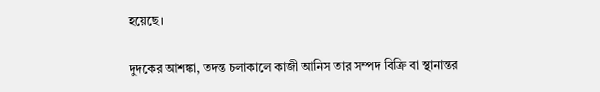হয়েছে।

দুদকের আশঙ্কা, তদন্ত চলাকালে কাজী আনিস তার সম্পদ বিক্রি বা স্থানান্তর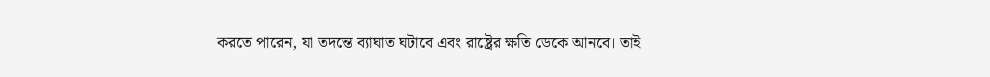করতে পারেন, যা তদন্তে ব্যাঘাত ঘটাবে এবং রাষ্ট্রের ক্ষতি ডেকে আনবে। তাই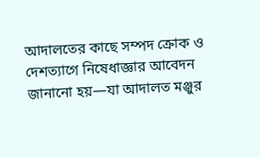আদালতের কাছে সম্পদ ক্রোক ও দেশত্যাগে নিষেধাজ্ঞার আবেদন জানানো হয়—যা আদালত মঞ্জুর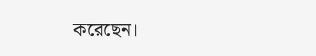করেছেন।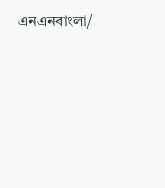এনএনবাংলা/